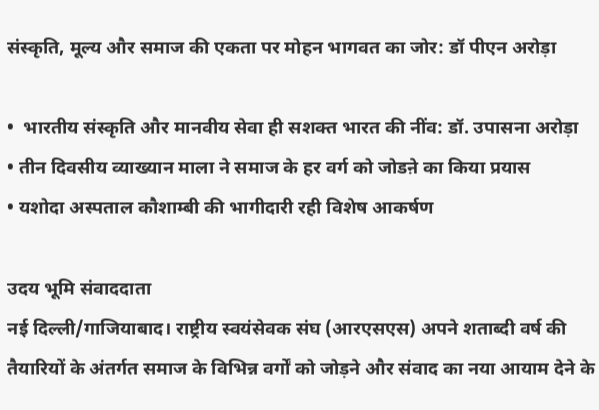संस्कृति, मूल्य और समाज की एकता पर मोहन भागवत का जोर: डॉ पीएन अरोड़ा

•  भारतीय संस्कृति और मानवीय सेवा ही सशक्त भारत की नींव: डॉ. उपासना अरोड़ा
• तीन दिवसीय व्याख्यान माला ने समाज के हर वर्ग को जोडऩे का किया प्रयास
• यशोदा अस्पताल कौशाम्बी की भागीदारी रही विशेष आकर्षण

उदय भूमि संवाददाता
नई दिल्ली/गाजियाबाद। राष्ट्रीय स्वयंसेवक संघ (आरएसएस) अपने शताब्दी वर्ष की तैयारियों के अंतर्गत समाज के विभिन्न वर्गों को जोड़ने और संवाद का नया आयाम देने के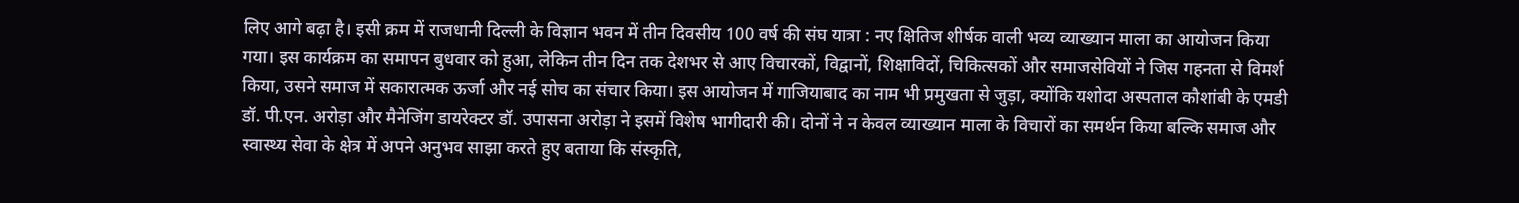लिए आगे बढ़ा है। इसी क्रम में राजधानी दिल्ली के विज्ञान भवन में तीन दिवसीय 100 वर्ष की संघ यात्रा : नए क्षितिज शीर्षक वाली भव्य व्याख्यान माला का आयोजन किया गया। इस कार्यक्रम का समापन बुधवार को हुआ, लेकिन तीन दिन तक देशभर से आए विचारकों, विद्वानों, शिक्षाविदों, चिकित्सकों और समाजसेवियों ने जिस गहनता से विमर्श किया, उसने समाज में सकारात्मक ऊर्जा और नई सोच का संचार किया। इस आयोजन में गाजियाबाद का नाम भी प्रमुखता से जुड़ा, क्योंकि यशोदा अस्पताल कौशांबी के एमडी डॉ. पी.एन. अरोड़ा और मैनेजिंग डायरेक्टर डॉ. उपासना अरोड़ा ने इसमें विशेष भागीदारी की। दोनों ने न केवल व्याख्यान माला के विचारों का समर्थन किया बल्कि समाज और स्वास्थ्य सेवा के क्षेत्र में अपने अनुभव साझा करते हुए बताया कि संस्कृति,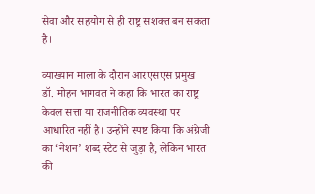सेवा और सहयोग से ही राष्ट्र सशक्त बन सकता है।

व्याख्यान माला के दौरान आरएसएस प्रमुख डॉ. मोहन भागवत ने कहा कि भारत का राष्ट्र केवल सत्ता या राजनीतिक व्यवस्था पर आधारित नहीं है। उन्होंने स्पष्ट किया कि अंग्रेजी का ‘नेशन’ शब्द स्टेट से जुड़ा है, लेकिन भारत की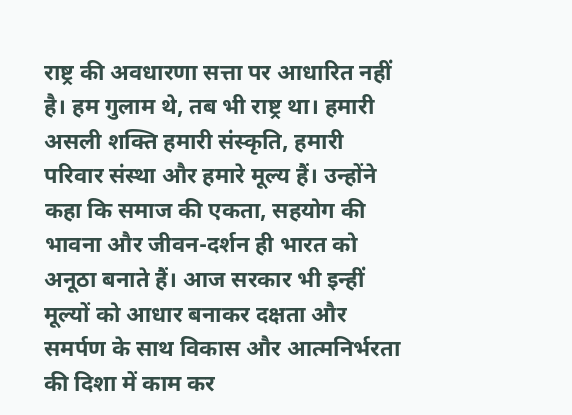राष्ट्र की अवधारणा सत्ता पर आधारित नहीं है। हम गुलाम थे, तब भी राष्ट्र था। हमारी असली शक्ति हमारी संस्कृति, हमारी परिवार संस्था और हमारे मूल्य हैं। उन्होंने कहा कि समाज की एकता, सहयोग की भावना और जीवन-दर्शन ही भारत को अनूठा बनाते हैं। आज सरकार भी इन्हीं मूल्यों को आधार बनाकर दक्षता और समर्पण के साथ विकास और आत्मनिर्भरता की दिशा में काम कर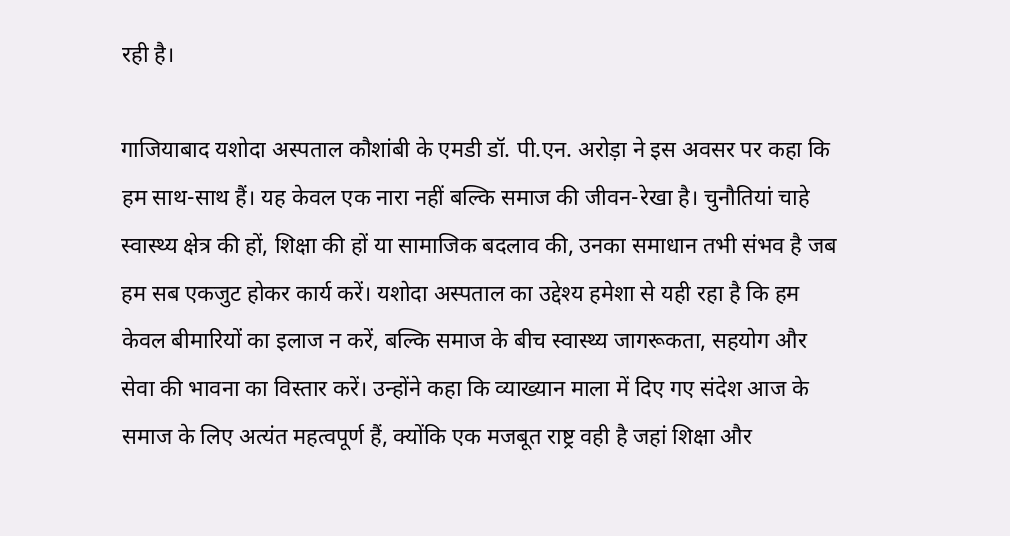रही है।

गाजियाबाद यशोदा अस्पताल कौशांबी के एमडी डॉ. पी.एन. अरोड़ा ने इस अवसर पर कहा कि हम साथ-साथ हैं। यह केवल एक नारा नहीं बल्कि समाज की जीवन-रेखा है। चुनौतियां चाहे स्वास्थ्य क्षेत्र की हों, शिक्षा की हों या सामाजिक बदलाव की, उनका समाधान तभी संभव है जब हम सब एकजुट होकर कार्य करें। यशोदा अस्पताल का उद्देश्य हमेशा से यही रहा है कि हम केवल बीमारियों का इलाज न करें, बल्कि समाज के बीच स्वास्थ्य जागरूकता, सहयोग और सेवा की भावना का विस्तार करें। उन्होंने कहा कि व्याख्यान माला में दिए गए संदेश आज के समाज के लिए अत्यंत महत्वपूर्ण हैं, क्योंकि एक मजबूत राष्ट्र वही है जहां शिक्षा और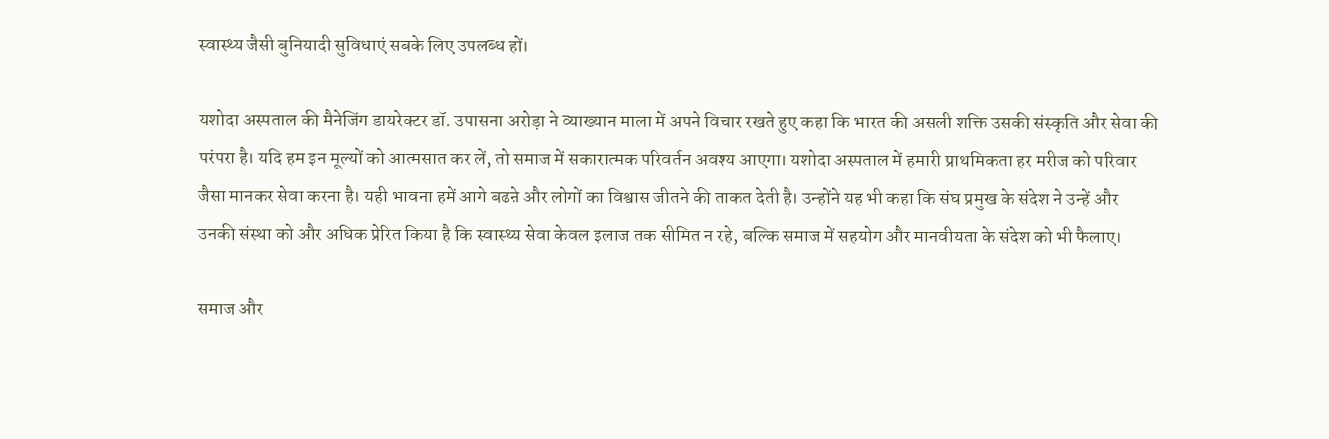स्वास्थ्य जैसी बुनियादी सुविधाएं सबके लिए उपलब्ध हों।

यशोदा अस्पताल की मैनेजिंग डायरेक्टर डॉ. उपासना अरोड़ा ने व्याख्यान माला में अपने विचार रखते हुए कहा कि भारत की असली शक्ति उसकी संस्कृति और सेवा की परंपरा है। यदि हम इन मूल्यों को आत्मसात कर लें, तो समाज में सकारात्मक परिवर्तन अवश्य आएगा। यशोदा अस्पताल में हमारी प्राथमिकता हर मरीज को परिवार जैसा मानकर सेवा करना है। यही भावना हमें आगे बढऩे और लोगों का विश्वास जीतने की ताकत देती है। उन्होंने यह भी कहा कि संघ प्रमुख के संदेश ने उन्हें और उनकी संस्था को और अधिक प्रेरित किया है कि स्वास्थ्य सेवा केवल इलाज तक सीमित न रहे, बल्कि समाज में सहयोग और मानवीयता के संदेश को भी फैलाए।

समाज और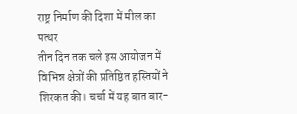राष्ट्र निर्माण की दिशा में मील का पत्थर
तीन दिन तक चले इस आयोजन में विभिन्न क्षेत्रों की प्रतिष्ठित हस्तियों ने शिरकत की। चर्चा में यह बात बार-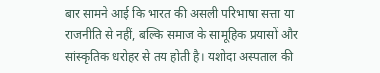बार सामने आई कि भारत की असली परिभाषा सत्ता या राजनीति से नहीं, बल्कि समाज के सामूहिक प्रयासों और सांस्कृतिक धरोहर से तय होती है। यशोदा अस्पताल की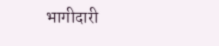भागीदारी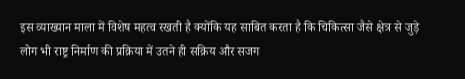इस व्याख्यान माला में विशेष महत्व रखती है क्योंकि यह साबित करता है कि चिकित्सा जैसे क्षेत्र से जुड़े लोग भी राष्ट्र निर्माण की प्रक्रिया में उतने ही सक्रिय और सजग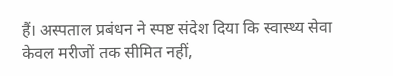हैं। अस्पताल प्रबंधन ने स्पष्ट संदेश दिया कि स्वास्थ्य सेवा केवल मरीजों तक सीमित नहीं,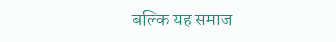बल्कि यह समाज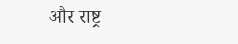और राष्ट्र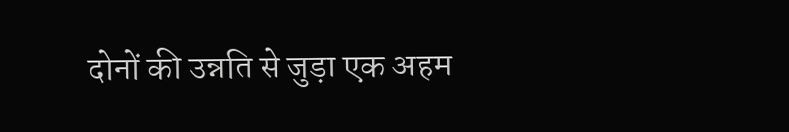दोनों की उन्नति से जुड़ा एक अहम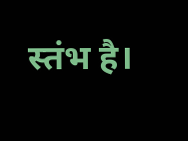स्तंभ है।